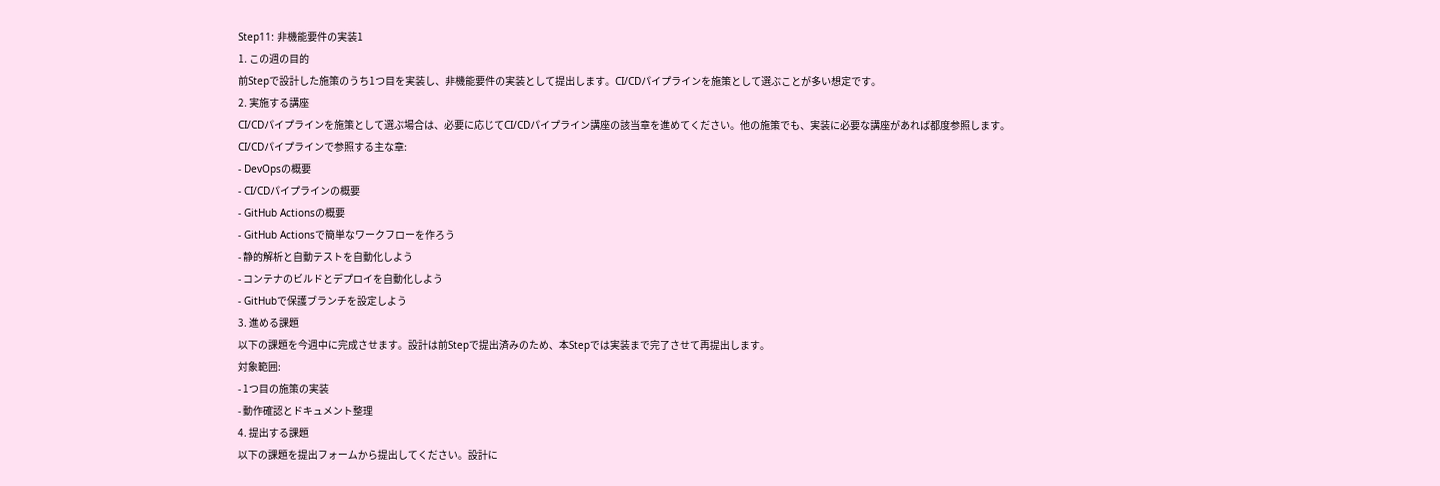Step11: 非機能要件の実装1
1. この週の目的
前Stepで設計した施策のうち1つ目を実装し、非機能要件の実装として提出します。CI/CDパイプラインを施策として選ぶことが多い想定です。
2. 実施する講座
CI/CDパイプラインを施策として選ぶ場合は、必要に応じてCI/CDパイプライン講座の該当章を進めてください。他の施策でも、実装に必要な講座があれば都度参照します。
CI/CDパイプラインで参照する主な章:
- DevOpsの概要
- CI/CDパイプラインの概要
- GitHub Actionsの概要
- GitHub Actionsで簡単なワークフローを作ろう
- 静的解析と自動テストを自動化しよう
- コンテナのビルドとデプロイを自動化しよう
- GitHubで保護ブランチを設定しよう
3. 進める課題
以下の課題を今週中に完成させます。設計は前Stepで提出済みのため、本Stepでは実装まで完了させて再提出します。
対象範囲:
- 1つ目の施策の実装
- 動作確認とドキュメント整理
4. 提出する課題
以下の課題を提出フォームから提出してください。設計に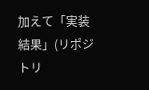加えて「実装結果」(リポジトリ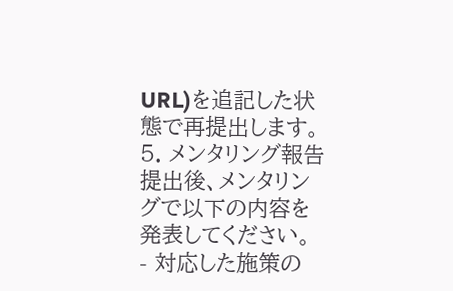URL)を追記した状態で再提出します。
5. メンタリング報告
提出後、メンタリングで以下の内容を発表してください。
- 対応した施策の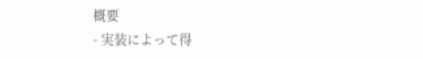概要
- 実装によって得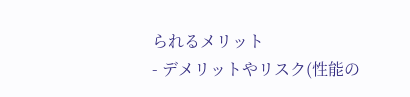られるメリット
- デメリットやリスク(性能の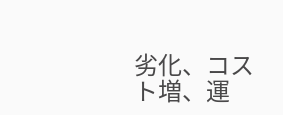劣化、コスト増、運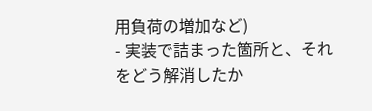用負荷の増加など)
- 実装で詰まった箇所と、それをどう解消したか